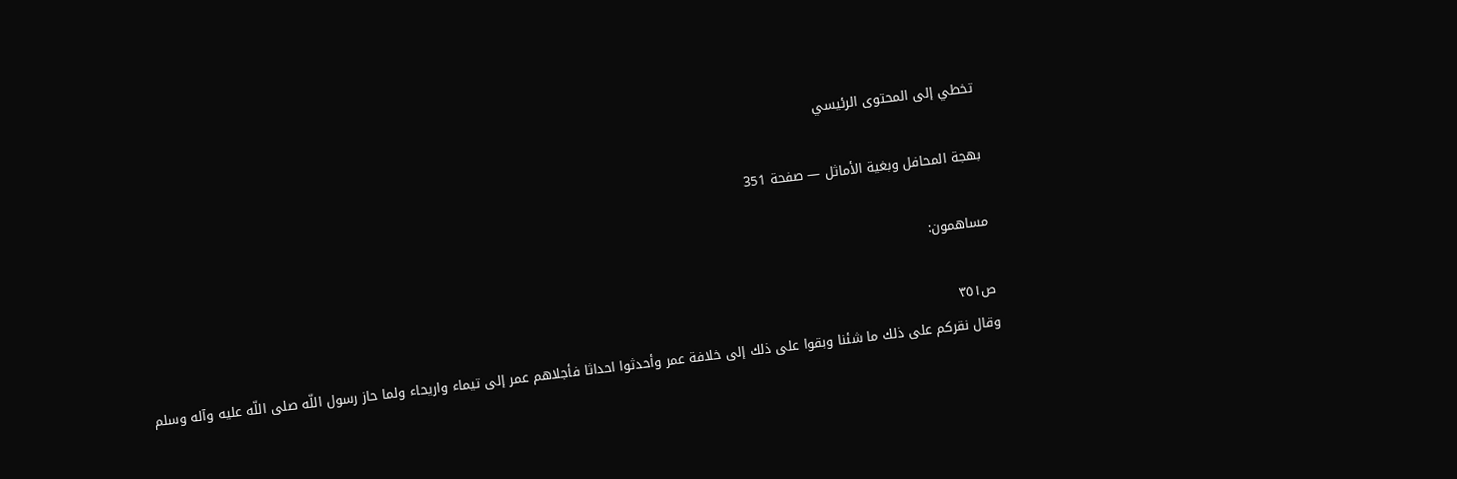تخطي إلى المحتوى الرئيسي

بهجة المحافل وبغية الأماثل — صفحة 351

مساهمون:

ص٣٥١
وقال نقركم على ذلك ما شئنا وبقوا على ذلك إلى خلافة عمر وأحدثوا احداثا فأجلاهم عمر إلى تيماء واريحاء ولما حاز رسول اللّه صلى اللّه عليه وآله وسلم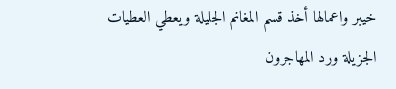خيبر واعمالها أخذ قسم المغانم الجليلة ويعطي العطيات الجزيلة ورد المهاجرون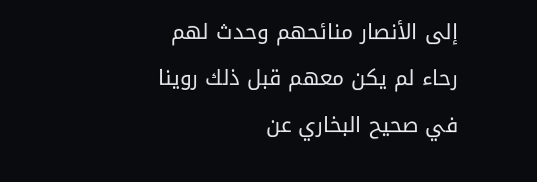إلى الأنصار منائحهم وحدث لهم رحاء لم يكن معهم قبل ذلك روينا في صحيح البخاري عن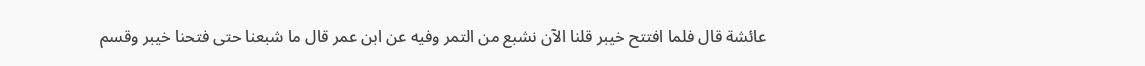عائشة قال فلما افتتح خيبر قلنا الآن نشبع من التمر وفيه عن ابن عمر قال ما شبعنا حتى فتحنا خيبر وقسم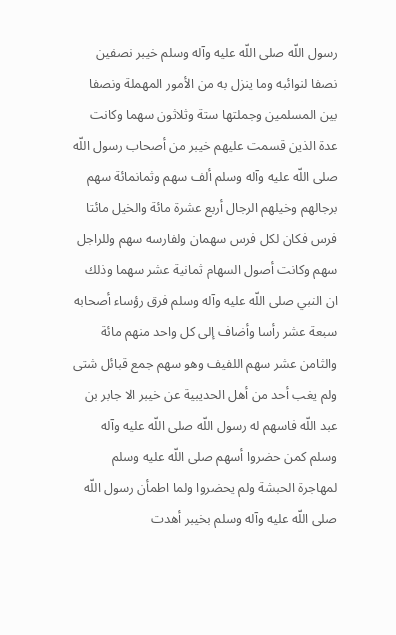رسول اللّه صلى اللّه عليه وآله وسلم خيبر نصفين نصفا لنوائبه وما ينزل به من الأمور المهملة ونصفا بين المسلمين وجملتها ستة وثلاثون سهما وكانت عدة الذين قسمت عليهم خيبر من أصحاب رسول اللّه صلى اللّه عليه وآله وسلم ألف سهم وثمانمائة سهم برجالهم وخيلهم الرجال أربع عشرة مائة والخيل مائتا فرس فكان لكل فرس سهمان ولفارسه سهم وللراجل سهم وكانت أصول السهام ثمانية عشر سهما وذلك ان النبي صلى اللّه عليه وآله وسلم فرق رؤساء أصحابه سبعة عشر رأسا وأضاف إلى كل واحد منهم مائة والثامن عشر سهم اللفيف وهو سهم جمع قبائل شتى ولم يغب أحد من أهل الحديبية عن خيبر الا جابر بن عبد اللّه فاسهم له رسول اللّه صلى اللّه عليه وآله وسلم كمن حضروا أسهم صلى اللّه عليه وسلم لمهاجرة الحبشة ولم يحضروا ولما اطمأن رسول اللّه صلى اللّه عليه وآله وسلم بخيبر أهدت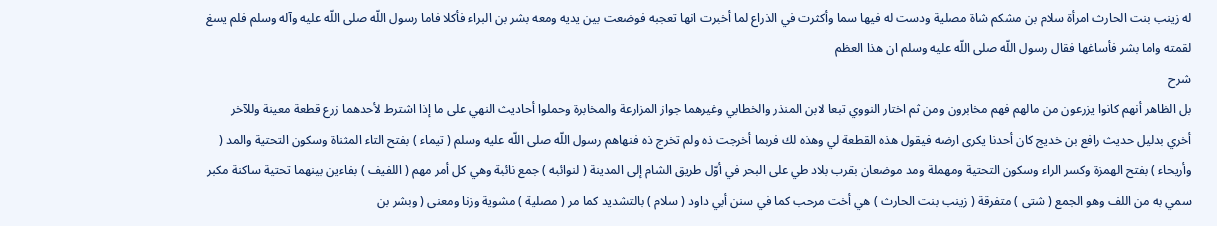له زينب بنت الحارث امرأة سلام بن مشكم شاة مصلية ودست له فيها سما وأكثرت في الذراع لما أخبرت انها تعجبه فوضعت بين يديه ومعه بشر بن البراء فأكلا فاما رسول اللّه صلى اللّه عليه وآله وسلم فلم يسغ لقمته واما بشر فأساغها فقال رسول اللّه صلى اللّه عليه وسلم ان هذا العظم
شرح
بل الظاهر أنهم كانوا يزرعون من مالهم فهم مخابرون ومن ثم اختار النووي تبعا لابن المنذر والخطابي وغيرهما جواز المزارعة والمخابرة وحملوا أحاديث النهي على ما إذا اشترط لأحدهما زرع قطعة معينة وللآخر أخري بدليل حديث رافع بن خديج كان أحدنا يكرى ارضه فيقول هذه القطعة لي وهذه لك فربما أخرجت ذه ولم تخرج ذه فنهاهم رسول اللّه صلى اللّه عليه وسلم ( تيماء ) بفتح التاء المثناة وسكون التحتية والمد ( وأريحاء ) بفتح الهمزة وكسر الراء وسكون التحتية ومهملة ومد موضعان بقرب بلاد طي على البحر في أوّل طريق الشام إلى المدينة ( لنوائبه ) جمع نائبة وهي كل أمر مهم ( اللفيف ) بفاءين بينهما تحتية ساكنة مكبر سمي به من اللف وهو الجمع ( شتى ) متفرقة ( زينب بنت الحارث ) هي أخت مرحب كما في سنن أبي داود ( سلام ) بالتشديد كما مر ( مصلية ) مشوية وزنا ومعنى ( وبشر بن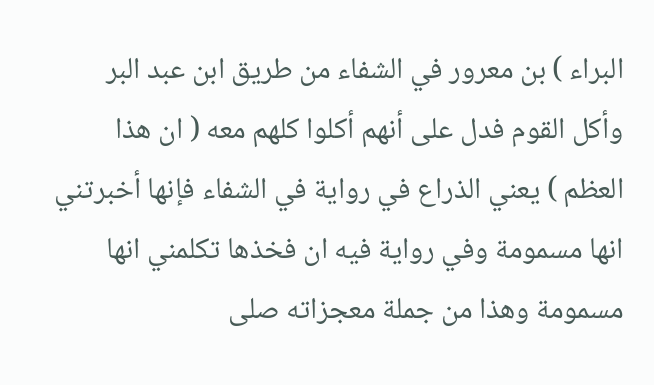البراء ) بن معرور في الشفاء من طريق ابن عبد البر وأكل القوم فدل على أنهم أكلوا كلهم معه ( ان هذا العظم ) يعني الذراع في رواية في الشفاء فإنها أخبرتني انها مسمومة وفي رواية فيه ان فخذها تكلمني انها مسمومة وهذا من جملة معجزاته صلى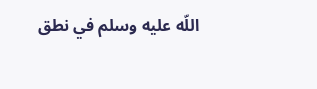اللّه عليه وسلم في نطق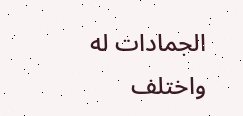الجمادات له واختلف